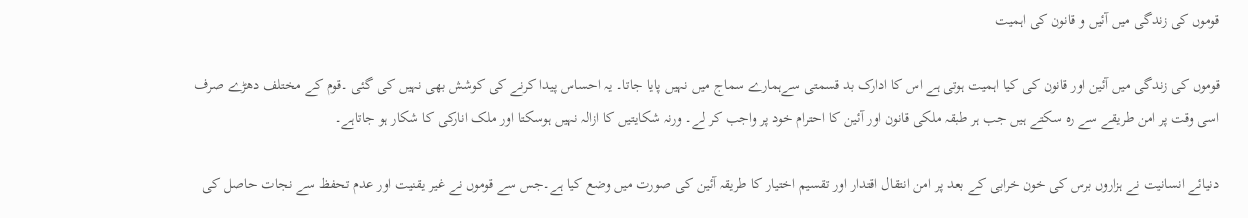قوموں کی زندگی میں آئیں و قانون کی اہمیت

قوموں کی زندگی میں آئین اور قانون کی کیا اہمیت ہوتی ہے اس کا ادارک بد قسمتی سےہمارے سماج میں نہیں پایا جاتا۔ یہ احساس پیدا کرنے کی کوشش بھی نہیں کی گئی ۔قوم کے مختلف دھڑے صرف اسی وقت پر امن طریقے سے رہ سکتے ہیں جب ہر طبقہ ملکی قانون اور آئین کا احترام خود پر واجب کر لے۔ ورنہ شکایتیں کا ازالہ نہیں ہوسکتا اور ملک انارکی کا شکار ہو جاتاہے۔

دنیائے انسانیت نے ہزاروں برس کی خون خرابی کے بعد پر امن انتقال اقتدار اور تقسیم اختیار کا طریقہ آئین کی صورت میں وضع کیا ہے۔جس سے قوموں نے غیر یقنیت اور عدم تحفظ سے نجات حاصل کی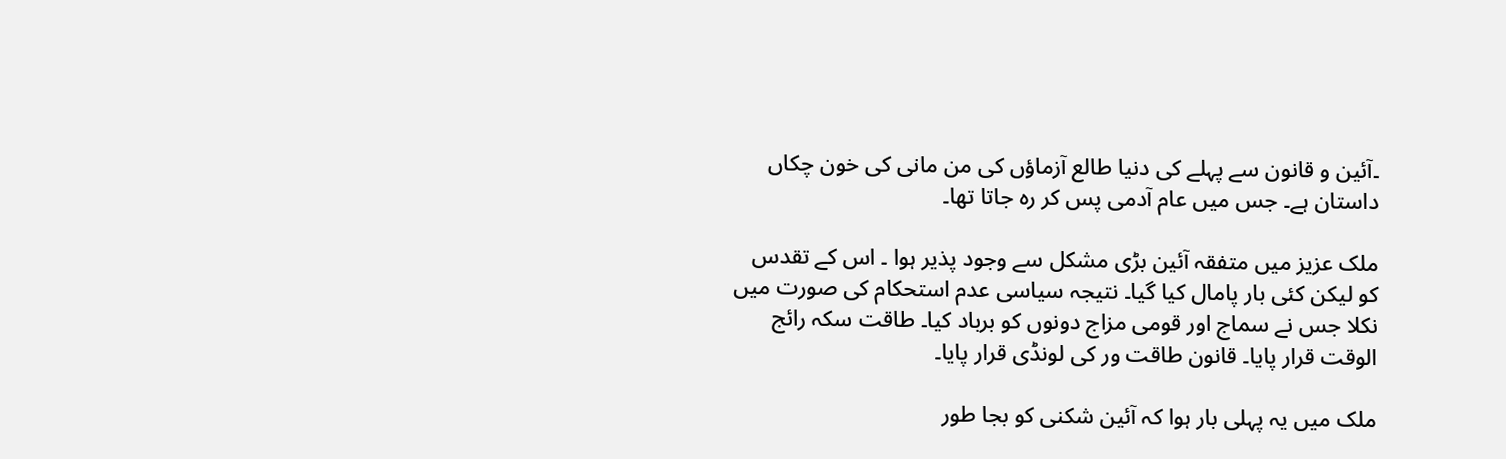۔آئین و قانون سے پہلے کی دنیا طالع آزماؤں کی من مانی کی خون چکاں داستان ہے۔ جس میں عام آدمی پس کر رہ جاتا تھا۔

ملک عزیز میں متفقہ آئین بڑی مشکل سے وجود پذیر ہوا ۔ اس کے تقدس کو لیکن کئی بار پامال کیا گیا۔ نتیجہ سیاسی عدم استحکام کی صورت میں نکلا جس نے سماج اور قومی مزاج دونوں کو برباد کیا۔ طاقت سکہ رائج الوقت قرار پایا۔ قانون طاقت ور کی لونڈی قرار پایا۔

ملک میں یہ پہلی بار ہوا کہ آئین شکنی کو بجا طور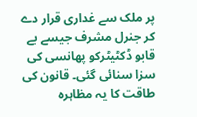پر ملک سے غداری قرار دے کر جنرل مشرف جیسے بے قابو ڈکٹیٹرکو پھانسی کی سزا سنائی گئی۔ قانون کی طاقت کا یہ مظاہرہ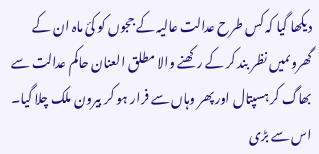دیکھا گیا کہ کس طرح عدالت عالیہ کے ججوں کو کئ ماہ ان کے گھروںمیں نظر بند کر کے رکھنے والا مطلق العنان حاکم عدالت سے بھاگ کر ہسپتال اور پھر وہاں سے فرار ہو کر بیرون ملک چلا گیا۔ اس سے بڑی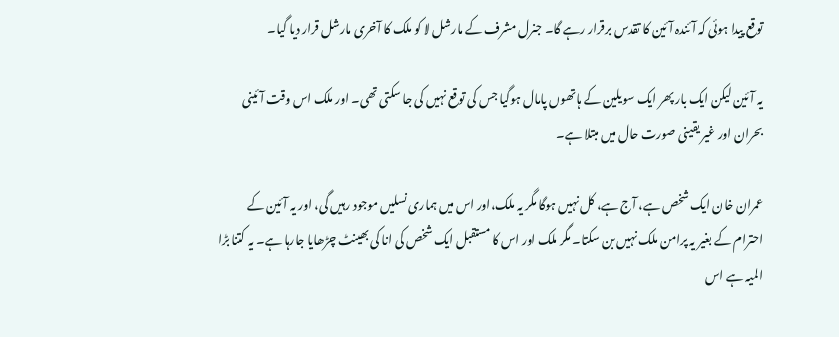توقع پیدا ہوئی کہ آئندہ آئین کا تقدس برقرار رہے گا۔ جنرل مشرف کے مارشل لا کو ملک کا آخری مارشل قرار دیا گیا۔

یہ آئین لیکن ایک بار پھر ایک سویلین کے ہاتھوں پامال ہوگیا جس کی توقع نہیں کی جا سکتی تھی۔ اور ملک اس وقت آئینی بحران اور غیر یقینی صورت حال میں مبتلا ہے۔

عمران خان ایک شخص ہے، آج ہے، کل نہیں ہوگا مگر یہ ملک،اور اس میں ہماری نسلیں موجود رہیں گی، اور یہ آئین کے احترام کے بغیر یہ پرامن ملک نہیں بن سکتا۔ مگر ملک اور اس کا مستقبل ایک شخص کی انا کی بھینٹ چڑھایا جارہا ہے۔ یہ کتنا بڑا المیہ ہے اس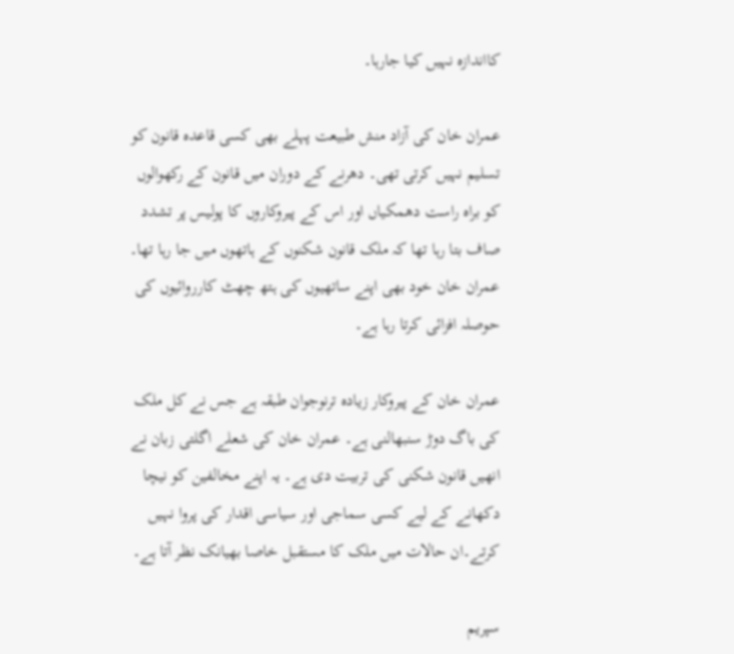کااندازہ نہیں کیا جارہا۔

عمران خان کی آزاد منش طبیعت پہلے بھی کسی قاعدہ قانون کو تسلیم نہیں کرتی تھی۔ دھرنے کے دوران میں قانون کے رکھوالوں کو براہ راست دھمکیاں اور اس کے پیروکاروں کا پولیس پر تشدد صاف بتا رہا تھا کہ ملک قانون شکنوں کے ہاتھوں میں جا رہا تھا۔ عمران خان خود بھی اپنے ساتھیوں کی ہتھ چھٹ کارروائیوں کی حوصلہ افزائی کرتا رہا ہے۔

عمران خان کے پیروکار زیادہ ترنوجوان طبقہ ہے جس نے کل ملک کی باگ دوڑ سنبھالنی ہے۔ عمران خان کی شعلے اگلتی زبان نے انھیں قانون شکنی کی تربیت دی ہے۔ یہ اپنے مخالفین کو نیچا دکھانے کے لیے کسی سماجی اور سیاسی اقدار کی پروا نہیں کرتے۔ان حالات میں ملک کا مستقبل خاصا بھیانک نظر آتا ہے۔

سپریم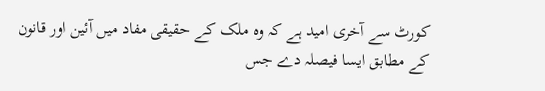کورٹ سے آخری امید ہے کہ وہ ملک کے حقیقی مفاد میں آئین اور قانون کے مطابق ایسا فیصلہ دے جس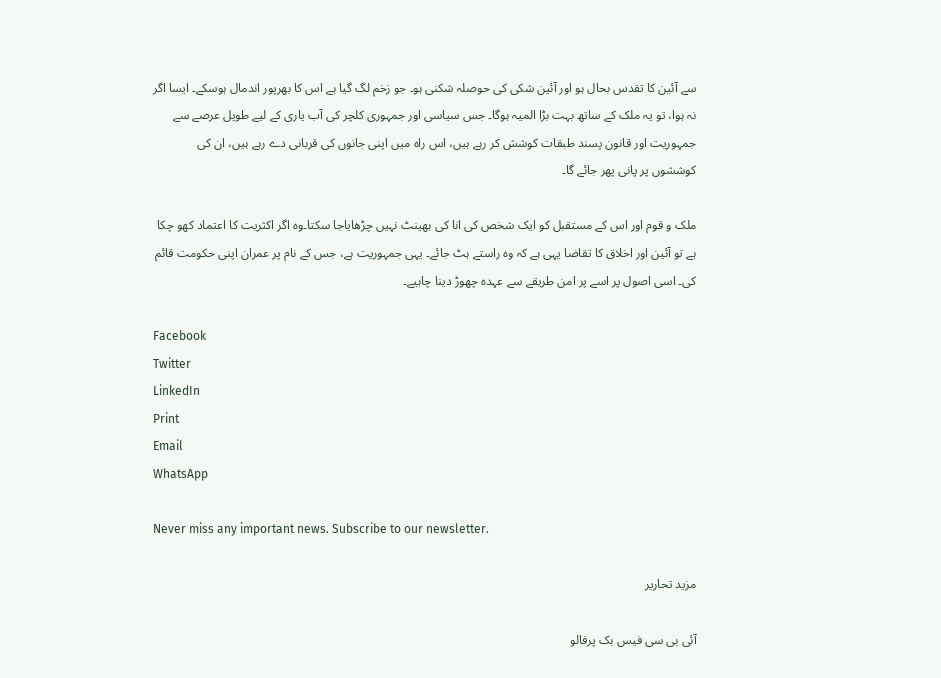سے آئین کا تقدس بحال ہو اور آئین شکی کی حوصلہ شکنی ہو۔ جو زخم لگ گیا ہے اس کا بھرپور اندمال ہوسکے۔ ایسا اگر نہ ہوا، تو یہ ملک کے ساتھ بہت بڑا المیہ ہوگا۔ جس سیاسی اور جمہوری کلچر کی آب یاری کے لیے طویل عرصے سے جمہوریت اور قانون پسند طبقات کوشش کر رہے ہیں، اس راہ میں اپنی جانوں کی قربانی دے رہے ہیں، ان کی کوششوں پر پانی پھر جائے گا۔

ملک و قوم اور اس کے مستقبل کو ایک شخص کی انا کی بھینٹ نہیں چڑھایاجا سکتا۔وہ اگر اکثریت کا اعتماد کھو چکا ہے تو آئین اور اخلاق کا تقاضا یہی ہے کہ وہ راستے ہٹ جائے۔ یہی جمہوریت ہے، جس کے نام پر عمران اپنی حکومت قائم کی۔ اسی اصول پر اسے پر امن طریقے سے عہدہ چھوڑ دینا چاہیے۔

Facebook
Twitter
LinkedIn
Print
Email
WhatsApp

Never miss any important news. Subscribe to our newsletter.

مزید تحاریر

آئی بی سی فیس بک پرفالو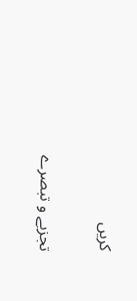کریں

تجزیے و تبصرے